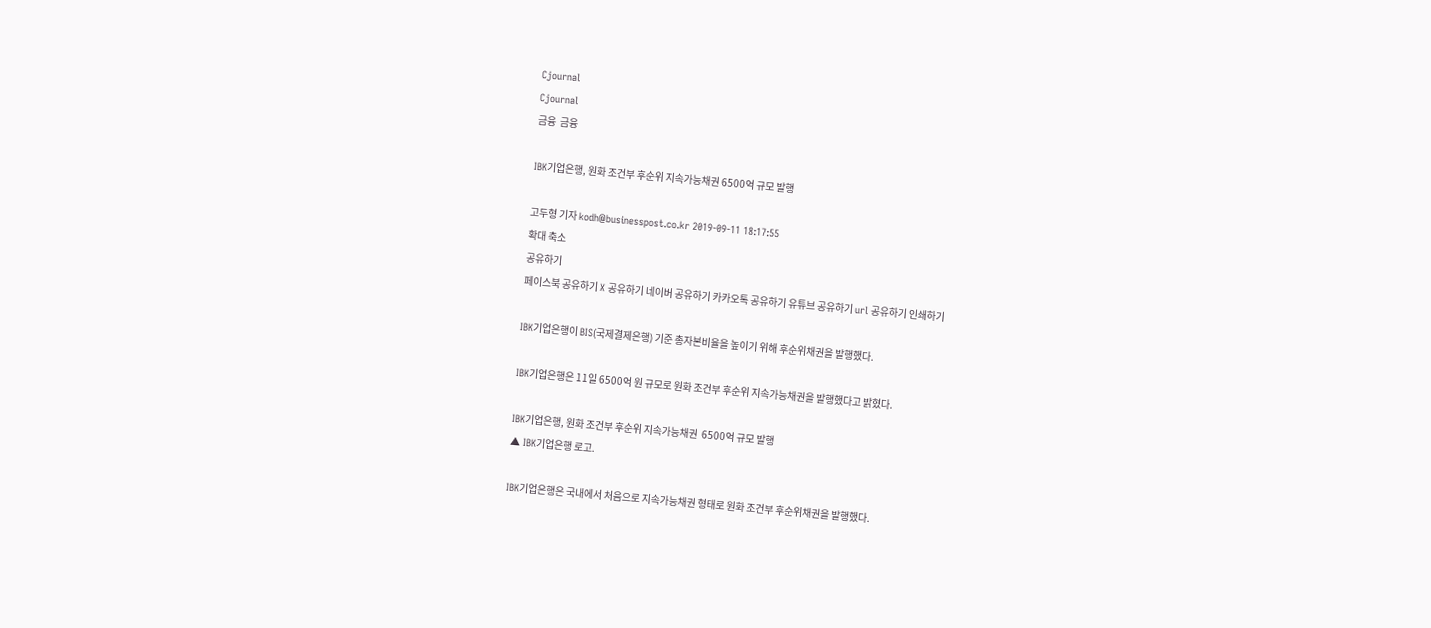Cjournal
Cjournal
금융  금융

IBK기업은행, 원화 조건부 후순위 지속가능채권 6500억 규모 발행

고두형 기자 kodh@businesspost.co.kr 2019-09-11 18:17:55
확대 축소
공유하기
페이스북 공유하기 X 공유하기 네이버 공유하기 카카오톡 공유하기 유튜브 공유하기 url 공유하기 인쇄하기

IBK기업은행이 BIS(국제결제은행) 기준 총자본비율을 높이기 위해 후순위채권을 발행했다.

IBK기업은행은 11일 6500억 원 규모로 원화 조건부 후순위 지속가능채권을 발행했다고 밝혔다.

IBK기업은행, 원화 조건부 후순위 지속가능채권  6500억 규모 발행
▲ IBK기업은행 로고.

IBK기업은행은 국내에서 처음으로 지속가능채권 형태로 원화 조건부 후순위채권을 발행했다.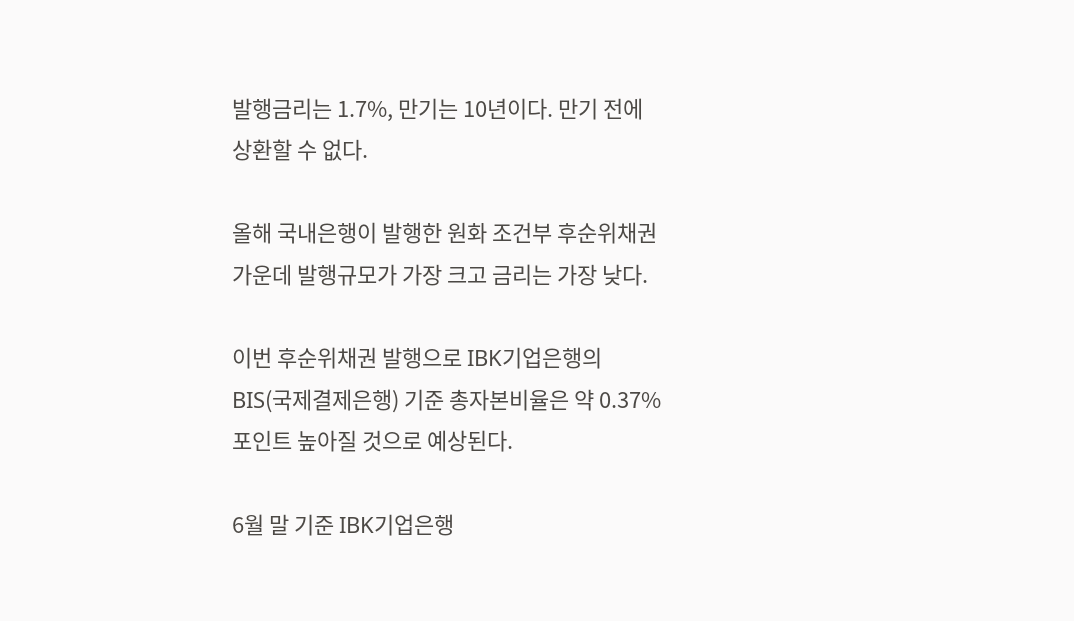발행금리는 1.7%, 만기는 10년이다. 만기 전에 상환할 수 없다.

올해 국내은행이 발행한 원화 조건부 후순위채권 가운데 발행규모가 가장 크고 금리는 가장 낮다.

이번 후순위채권 발행으로 IBK기업은행의 BIS(국제결제은행) 기준 총자본비율은 약 0.37%포인트 높아질 것으로 예상된다.

6월 말 기준 IBK기업은행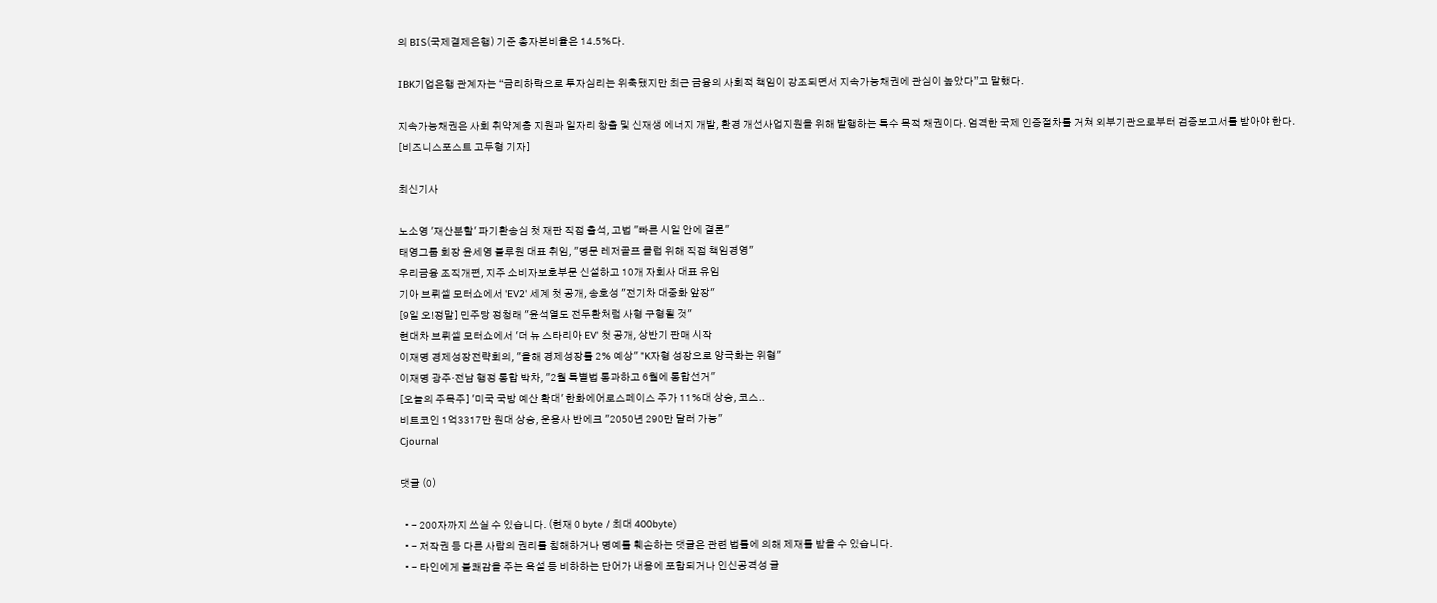의 BIS(국제결제은행) 기준 총자본비율은 14.5%다.

IBK기업은행 관계자는 “금리하락으로 투자심리는 위축됐지만 최근 금융의 사회적 책임이 강조되면서 지속가능채권에 관심이 높았다”고 말했다.

지속가능채권은 사회 취약계층 지원과 일자리 창출 및 신재생 에너지 개발, 환경 개선사업지원을 위해 발행하는 특수 목적 채권이다. 엄격한 국제 인증절차를 거쳐 외부기관으로부터 검증보고서를 받아야 한다. [비즈니스포스트 고두형 기자]

최신기사

노소영 '재산분할' 파기환송심 첫 재판 직접 출석, 고법 "빠른 시일 안에 결론"
태영그룹 회장 윤세영 블루원 대표 취임, "명문 레저골프 클럽 위해 직접 책임경영"
우리금융 조직개편, 지주 소비자보호부문 신설하고 10개 자회사 대표 유임
기아 브뤼셀 모터쇼에서 'EV2' 세계 첫 공개, 송호성 "전기차 대중화 앞장"
[9일 오!정말] 민주당 정청래 "윤석열도 전두환처럼 사형 구형될 것"
현대차 브뤼셀 모터쇼에서 '더 뉴 스타리아 EV' 첫 공개, 상반기 판매 시작
이재명 경제성장전략회의, "올해 경제성장률 2% 예상" "K자형 성장으로 양극화는 위협"
이재명 광주·전남 행정 통합 박차, "2월 특별법 통과하고 6월에 통합선거"
[오늘의 주목주] '미국 국방 예산 확대' 한화에어로스페이스 주가 11%대 상승, 코스..
비트코인 1억3317만 원대 상승, 운용사 반에크 "2050년 290만 달러 가능"
Cjournal

댓글 (0)

  • - 200자까지 쓰실 수 있습니다. (현재 0 byte / 최대 400byte)
  • - 저작권 등 다른 사람의 권리를 침해하거나 명예를 훼손하는 댓글은 관련 법률에 의해 제재를 받을 수 있습니다.
  • - 타인에게 불쾌감을 주는 욕설 등 비하하는 단어가 내용에 포함되거나 인신공격성 글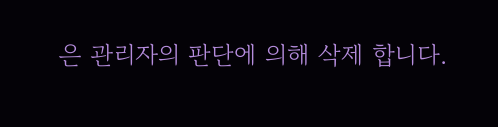은 관리자의 판단에 의해 삭제 합니다.